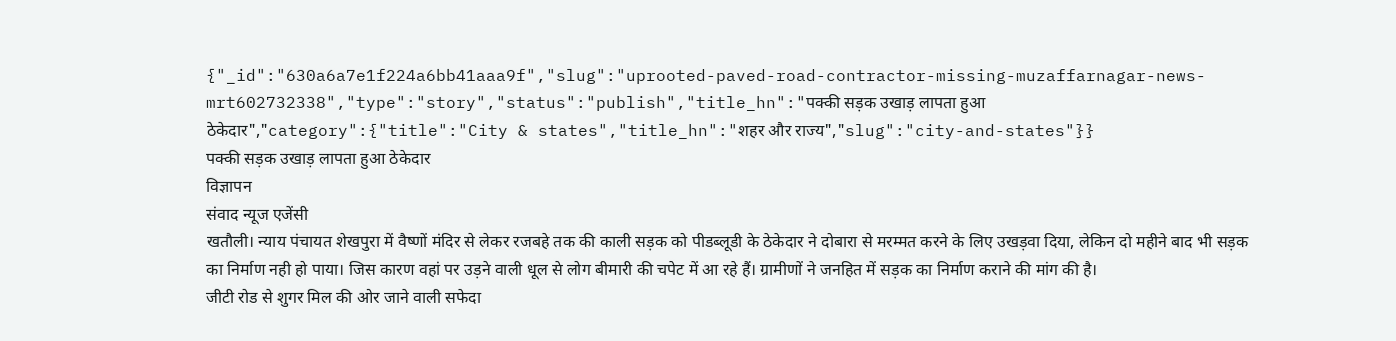{"_id":"630a6a7e1f224a6bb41aaa9f","slug":"uprooted-paved-road-contractor-missing-muzaffarnagar-news-mrt602732338","type":"story","status":"publish","title_hn":"पक्की सड़क उखाड़ लापता हुआ ठेकेदार","category":{"title":"City & states","title_hn":"शहर और राज्य","slug":"city-and-states"}}
पक्की सड़क उखाड़ लापता हुआ ठेकेदार
विज्ञापन
संवाद न्यूज एजेंसी
खतौली। न्याय पंचायत शेखपुरा में वैष्णों मंदिर से लेकर रजबहे तक की काली सड़क को पीडब्लूडी के ठेकेदार ने दोबारा से मरम्मत करने के लिए उखड़वा दिया, लेकिन दो महीने बाद भी सड़क का निर्माण नही हो पाया। जिस कारण वहां पर उड़ने वाली धूल से लोग बीमारी की चपेट में आ रहे हैं। ग्रामीणों ने जनहित में सड़क का निर्माण कराने की मांग की है।
जीटी रोड से शुगर मिल की ओर जाने वाली सफेदा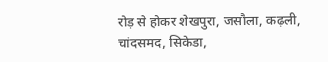रोड़ से होकर शेखपुरा, जसौला, कढ़ली, चांदसमद, सिकेडा,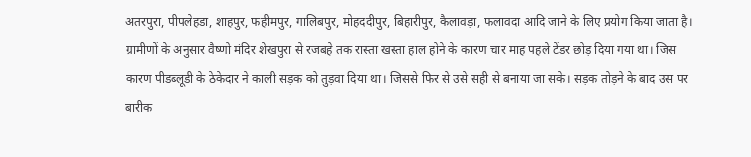अतरपुरा, पीपलेहडा, शाहपुर, फहीमपुर, गालिबपुर, मोहददीपुर, बिहारीपुर, कैलावड़ा, फलावदा आदि जाने के लिए प्रयोग किया जाता है। ग्रामीणों के अनुसार वैष्णो मंदिर शेखपुरा से रजबहे तक रास्ता खस्ता हाल होने के कारण चार माह पहले टेंडर छोड़ दिया गया था। जिस कारण पीडब्लूडी के ठेकेदार ने काली सड़क को तुड़वा दिया था। जिससे फिर से उसे सही से बनाया जा सके। सड़क तोड़ने के बाद उस पर बारीक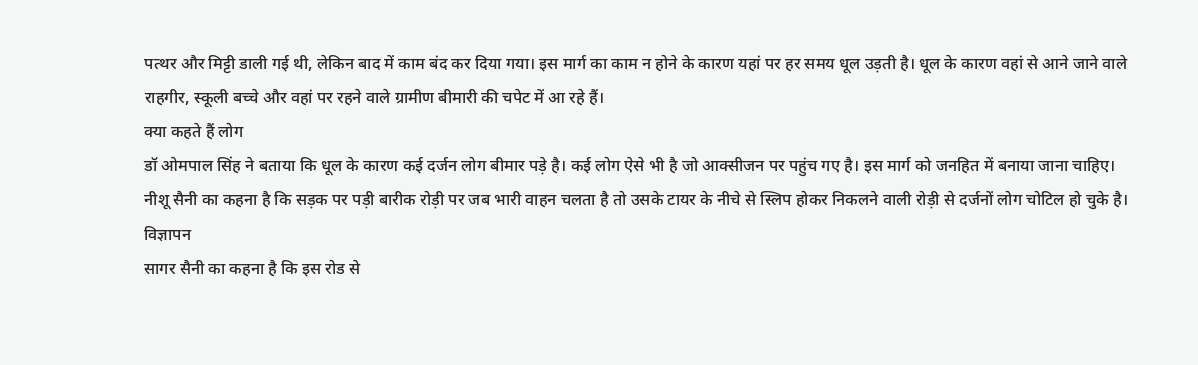पत्थर और मिट्टी डाली गई थी, लेकिन बाद में काम बंद कर दिया गया। इस मार्ग का काम न होने के कारण यहां पर हर समय धूल उड़ती है। धूल के कारण वहां से आने जाने वाले राहगीर, स्कूली बच्चे और वहां पर रहने वाले ग्रामीण बीमारी की चपेट में आ रहे हैं।
क्या कहते हैं लोग
डॉ ओमपाल सिंह ने बताया कि धूल के कारण कई दर्जन लोग बीमार पड़े है। कई लोग ऐसे भी है जो आक्सीजन पर पहुंच गए है। इस मार्ग को जनहित में बनाया जाना चाहिए।
नीशू सैनी का कहना है कि सड़क पर पड़ी बारीक रोड़ी पर जब भारी वाहन चलता है तो उसके टायर के नीचे से स्लिप होकर निकलने वाली रोड़ी से दर्जनों लोग चोटिल हो चुके है।
विज्ञापन
सागर सैनी का कहना है कि इस रोड से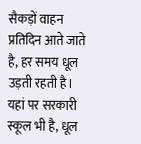सैकड़ों वाहन प्रतिदिन आते जाते है, हर समय धूल उड़ती रहती है। यहां पर सरकारी स्कूल भी है, धूल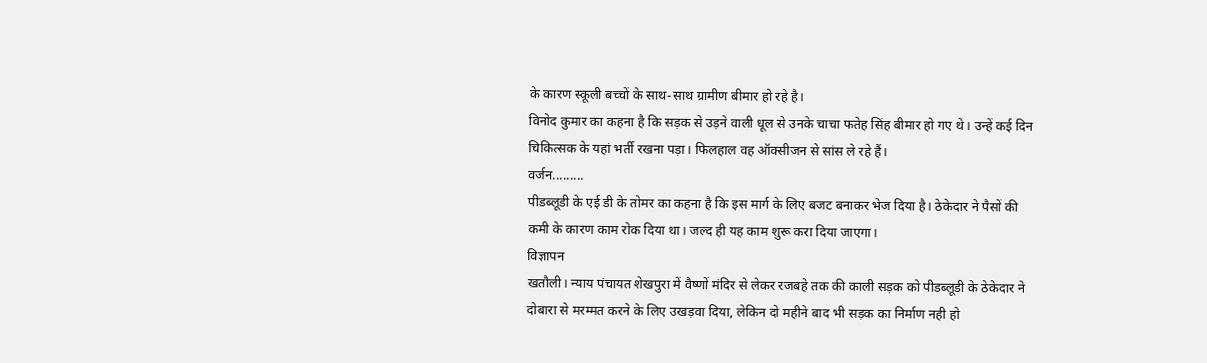के कारण स्कूली बच्चों के साथ-साथ ग्रामीण बीमार हो रहे है।
विनोद कुमार का कहना है कि सड़क से उड़ने वाली धूल से उनके चाचा फतेह सिंह बीमार हो गए थे। उन्हें कई दिन चिकित्सक के यहां भर्ती रखना पड़ा। फिलहाल वह ऑक्सीजन से सांस ले रहे हैं।
वर्जन.........
पीडब्लूडी के एई डी के तोमर का कहना है कि इस मार्ग के लिए बजट बनाकर भेज दिया है। ठेकेदार ने पैसों की कमी के कारण काम रोक दिया था। जल्द ही यह काम शुरू करा दिया जाएगा।
विज्ञापन
खतौली। न्याय पंचायत शेखपुरा में वैष्णों मंदिर से लेकर रजबहे तक की काली सड़क को पीडब्लूडी के ठेकेदार ने दोबारा से मरम्मत करने के लिए उखड़वा दिया, लेकिन दो महीने बाद भी सड़क का निर्माण नही हो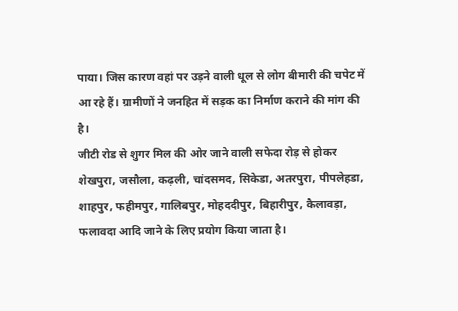पाया। जिस कारण वहां पर उड़ने वाली धूल से लोग बीमारी की चपेट में आ रहे हैं। ग्रामीणों ने जनहित में सड़क का निर्माण कराने की मांग की है।
जीटी रोड से शुगर मिल की ओर जाने वाली सफेदा रोड़ से होकर शेखपुरा, जसौला, कढ़ली, चांदसमद, सिकेडा, अतरपुरा, पीपलेहडा, शाहपुर, फहीमपुर, गालिबपुर, मोहददीपुर, बिहारीपुर, कैलावड़ा, फलावदा आदि जाने के लिए प्रयोग किया जाता है।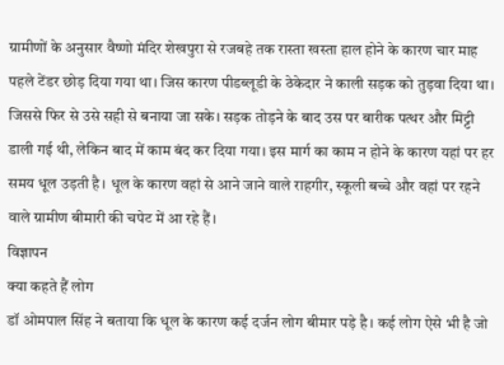ग्रामीणों के अनुसार वैष्णो मंदिर शेखपुरा से रजबहे तक रास्ता खस्ता हाल होने के कारण चार माह पहले टेंडर छोड़ दिया गया था। जिस कारण पीडब्लूडी के ठेकेदार ने काली सड़क को तुड़वा दिया था। जिससे फिर से उसे सही से बनाया जा सके। सड़क तोड़ने के बाद उस पर बारीक पत्थर और मिट्टी डाली गई थी, लेकिन बाद में काम बंद कर दिया गया। इस मार्ग का काम न होने के कारण यहां पर हर समय धूल उड़ती है। धूल के कारण वहां से आने जाने वाले राहगीर, स्कूली बच्चे और वहां पर रहने वाले ग्रामीण बीमारी की चपेट में आ रहे हैं।
विज्ञापन
क्या कहते हैं लोग
डॉ ओमपाल सिंह ने बताया कि धूल के कारण कई दर्जन लोग बीमार पड़े है। कई लोग ऐसे भी है जो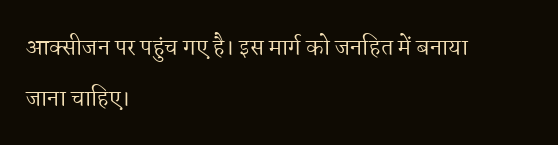आक्सीजन पर पहुंच गए है। इस मार्ग को जनहित में बनाया जाना चाहिए।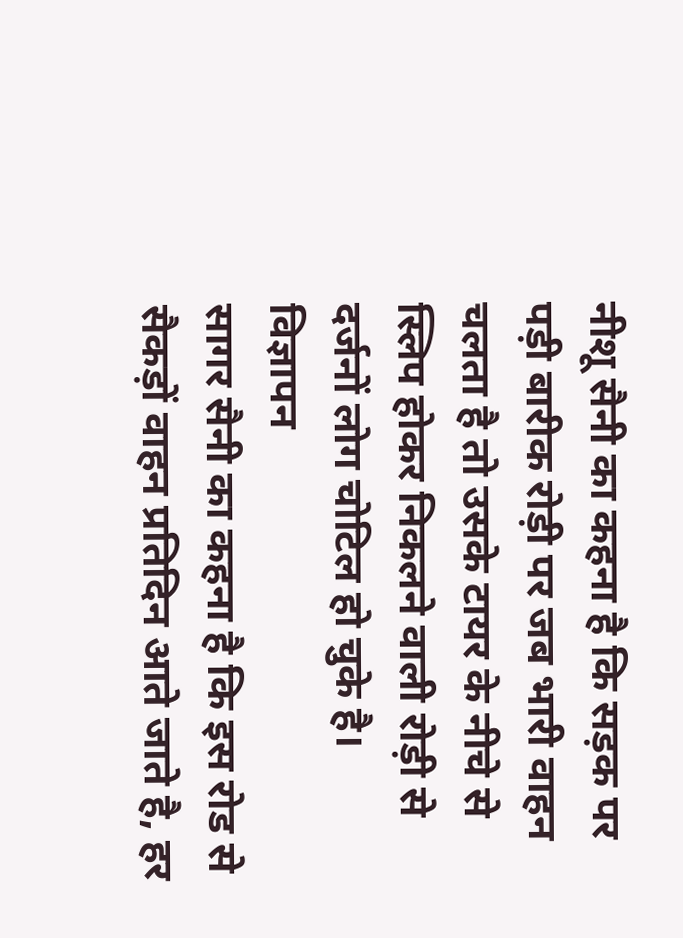नीशू सैनी का कहना है कि सड़क पर पड़ी बारीक रोड़ी पर जब भारी वाहन चलता है तो उसके टायर के नीचे से स्लिप होकर निकलने वाली रोड़ी से दर्जनों लोग चोटिल हो चुके है।
विज्ञापन
सागर सैनी का कहना है कि इस रोड से सैकड़ों वाहन प्रतिदिन आते जाते है, हर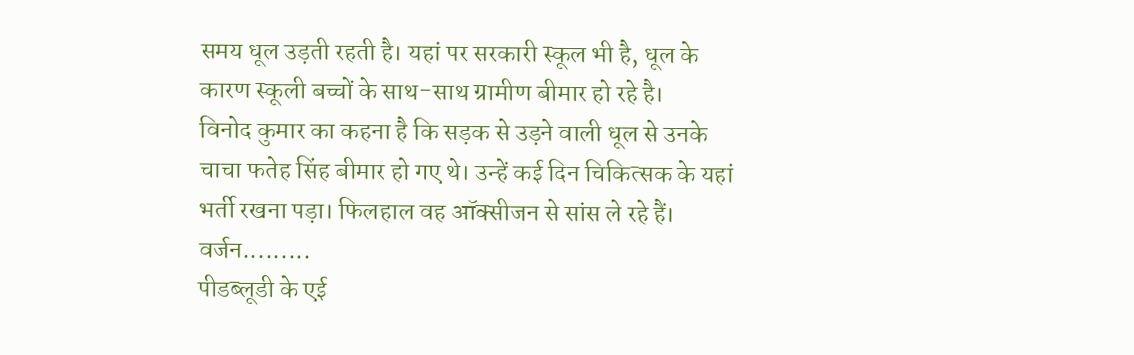समय धूल उड़ती रहती है। यहां पर सरकारी स्कूल भी है, धूल के कारण स्कूली बच्चों के साथ-साथ ग्रामीण बीमार हो रहे है।
विनोद कुमार का कहना है कि सड़क से उड़ने वाली धूल से उनके चाचा फतेह सिंह बीमार हो गए थे। उन्हें कई दिन चिकित्सक के यहां भर्ती रखना पड़ा। फिलहाल वह ऑक्सीजन से सांस ले रहे हैं।
वर्जन.........
पीडब्लूडी के एई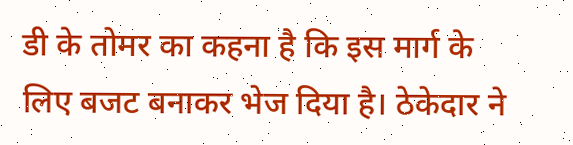डी के तोमर का कहना है कि इस मार्ग के लिए बजट बनाकर भेज दिया है। ठेकेदार ने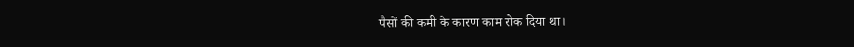पैसों की कमी के कारण काम रोक दिया था।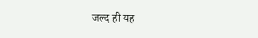जल्द ही यह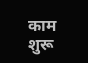काम शुरू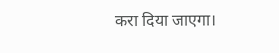करा दिया जाएगा।